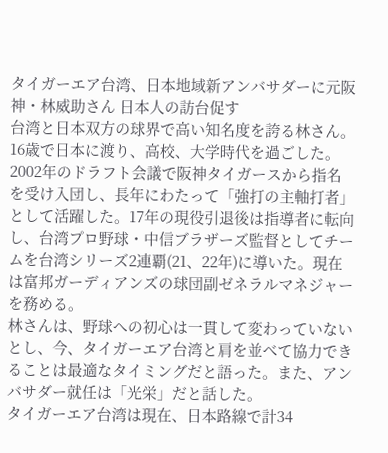タイガーエア台湾、日本地域新アンバサダーに元阪神・林威助さん 日本人の訪台促す
台湾と日本双方の球界で高い知名度を誇る林さん。16歳で日本に渡り、高校、大学時代を過ごした。2002年のドラフト会議で阪神タイガースから指名を受け入団し、長年にわたって「強打の主軸打者」として活躍した。17年の現役引退後は指導者に転向し、台湾プロ野球・中信ブラザーズ監督としてチームを台湾シリーズ2連覇(21、22年)に導いた。現在は富邦ガーディアンズの球団副ゼネラルマネジャーを務める。
林さんは、野球への初心は一貫して変わっていないとし、今、タイガーエア台湾と肩を並べて協力できることは最適なタイミングだと語った。また、アンバサダー就任は「光栄」だと話した。
タイガーエア台湾は現在、日本路線で計34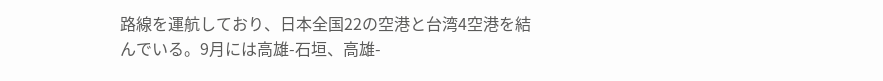路線を運航しており、日本全国22の空港と台湾4空港を結んでいる。9月には高雄-石垣、高雄-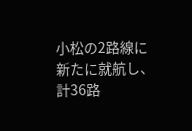小松の2路線に新たに就航し、計36路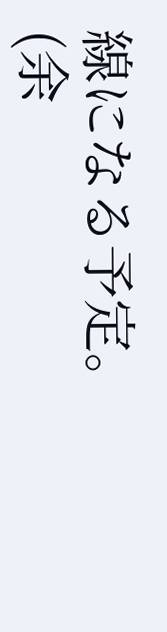線になる予定。
(余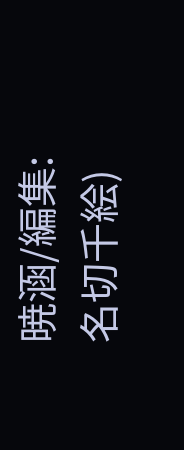暁涵/編集:名切千絵)